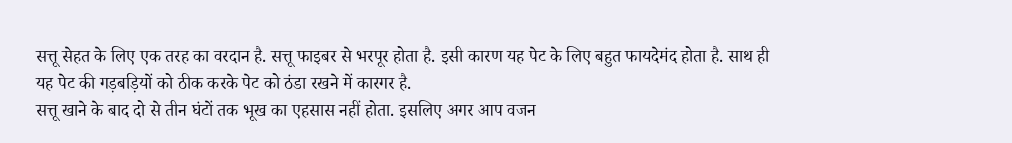सत्तू सेहत के लिए एक तरह का वरदान है. सत्तू फाइबर से भरपूर होता है. इसी कारण यह पेट के लिए बहुत फायदेमंद होता है. साथ ही यह पेट की गड़बड़ियों को ठीक करके पेट को ठंडा रखने में कारगर है.
सत्तू खाने के बाद दो से तीन घंटों तक भूख का एहसास नहीं होता. इसलिए अगर आप वजन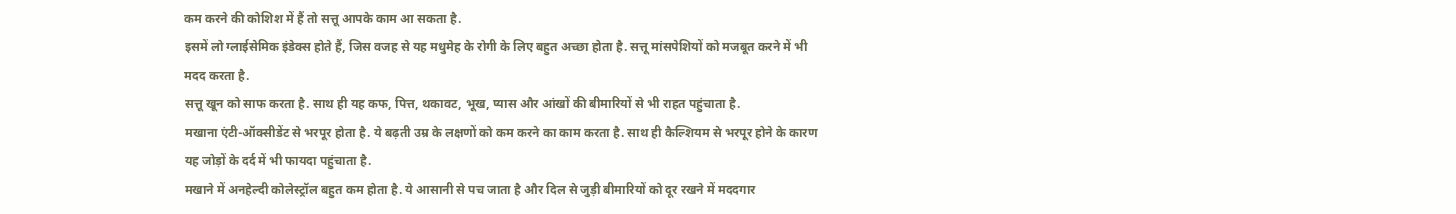कम करने की कोशिश में हैं तो सत्तू आपके काम आ सकता है.
इसमें लो ग्लाईसेमिक इंडेक्स होते हैं, जिस वजह से यह मधुमेह के रोगी के लिए बहुत अच्छा होता है. सत्तू मांसपेशियों को मजबूत करने में भी मदद करता है.
सत्तू खून को साफ करता है. साथ ही यह कफ, पित्त, थकावट, भूख, प्यास और आंखों की बीमारियों से भी राहत पहुंचाता है.
मखाना एंटी-ऑक्सीडेंट से भरपूर होता है. ये बढ़ती उम्र के लक्षणों को कम करने का काम करता है. साथ ही कैल्शियम से भरपूर होने के कारण यह जोड़ों के दर्द में भी फायदा पहुंचाता है.
मखाने में अनहेल्दी कोलेस्ट्रॉल बहुत कम होता है. ये आसानी से पच जाता है और दिल से जुड़ी बीमारियों को दूर रखने में मददगार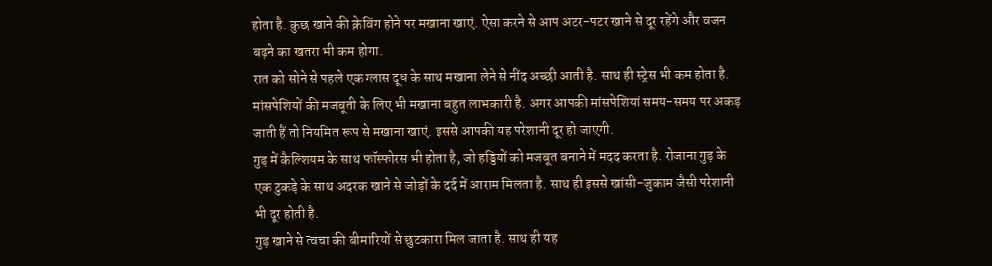होता है. कुछ खाने की क्रेविंग होने पर मखाना खाएं. ऐसा करने से आप अटर-पटर खाने से दूर रहेंगे और वजन बढ़ने का खतरा भी कम होगा.
रात को सोने से पहले एक ग्लास दूध के साथ मखाना लेने से नींद अच्छी आती है. साथ ही स्ट्रेस भी कम होता है.
मांसपेशियों की मजबूती के लिए भी मखाना बहुत लाभकारी है. अगर आपकी मांसपेशियां समय-समय पर अकड़ जाती हैं तो नियमित रूप से मखाना खाएं. इससे आपकी यह परेशानी दूर हो जाएगी.
गुड़ में कैल्शियम के साथ फॉस्फोरस भी होता है, जो हड्डियों को मजबूत बनाने में मदद करता है. रोजाना गुड़ के एक टुकड़े के साथ अदरक खाने से जोड़ों के दर्द में आराम मिलता है. साथ ही इससे खांसी-जुकाम जैसी परेशानी भी दूर होती है.
गुड़ खाने से त्वचा की बीमारियों से छुटकारा मिल जाता है. साथ ही यह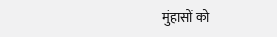मुंहासों को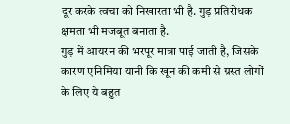दूर करके त्वचा को निखारता भी है. गुड़ प्रतिरोधक क्षमता भी मजबूत बनाता है.
गुड़ में आयरन की भरपूर मात्रा पाई जाती है, जिसके कारण एनिमिया यानी कि खून की कमी से ग्रस्त लोगों के लिए ये बहुत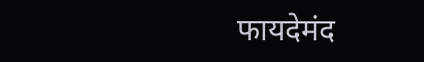फायदेमंद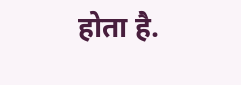होता है.